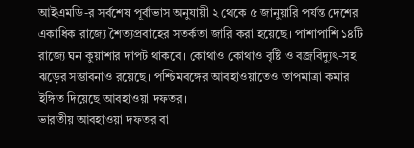আইএমডি-র সর্বশেষ পূর্বাভাস অনুযায়ী ২ থেকে ৫ জানুয়ারি পর্যন্ত দেশের একাধিক রাজ্যে শৈত্যপ্রবাহের সতর্কতা জারি করা হয়েছে। পাশাপাশি ১৪টি রাজ্যে ঘন কুয়াশার দাপট থাকবে। কোথাও কোথাও বৃষ্টি ও বজ্রবিদ্যুৎ-সহ ঝড়ের সম্ভাবনাও রয়েছে। পশ্চিমবঙ্গের আবহাওয়াতেও তাপমাত্রা কমার ইঙ্গিত দিয়েছে আবহাওয়া দফতর।
ভারতীয় আবহাওয়া দফতর বা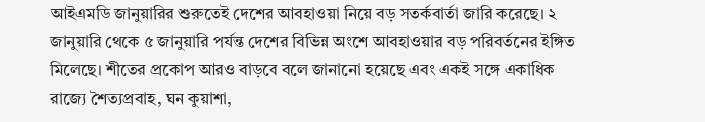আইএমডি জানুয়ারির শুরুতেই দেশের আবহাওয়া নিয়ে বড় সতর্কবার্তা জারি করেছে। ২ জানুয়ারি থেকে ৫ জানুয়ারি পর্যন্ত দেশের বিভিন্ন অংশে আবহাওয়ার বড় পরিবর্তনের ইঙ্গিত মিলেছে। শীতের প্রকোপ আরও বাড়বে বলে জানানো হয়েছে এবং একই সঙ্গে একাধিক রাজ্যে শৈত্যপ্রবাহ, ঘন কুয়াশা,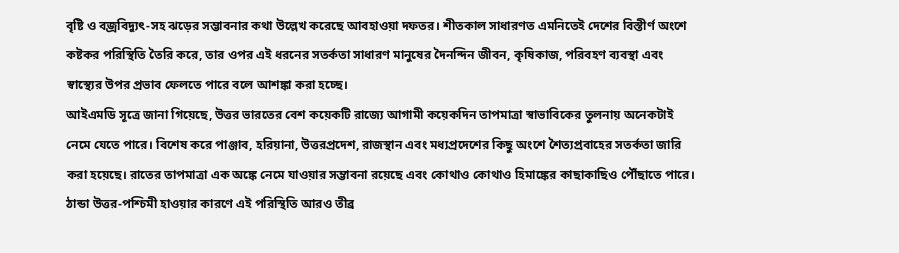বৃষ্টি ও বজ্রবিদ্যুৎ-সহ ঝড়ের সম্ভাবনার কথা উল্লেখ করেছে আবহাওয়া দফতর। শীতকাল সাধারণত এমনিতেই দেশের বিস্তীর্ণ অংশে কষ্টকর পরিস্থিতি তৈরি করে, তার ওপর এই ধরনের সতর্কতা সাধারণ মানুষের দৈনন্দিন জীবন, কৃষিকাজ, পরিবহণ ব্যবস্থা এবং স্বাস্থ্যের উপর প্রভাব ফেলতে পারে বলে আশঙ্কা করা হচ্ছে।
আইএমডি সূত্রে জানা গিয়েছে, উত্তর ভারতের বেশ কয়েকটি রাজ্যে আগামী কয়েকদিন তাপমাত্রা স্বাভাবিকের তুলনায় অনেকটাই নেমে যেতে পারে। বিশেষ করে পাঞ্জাব, হরিয়ানা, উত্তরপ্রদেশ, রাজস্থান এবং মধ্যপ্রদেশের কিছু অংশে শৈত্যপ্রবাহের সতর্কতা জারি করা হয়েছে। রাতের তাপমাত্রা এক অঙ্কে নেমে যাওয়ার সম্ভাবনা রয়েছে এবং কোথাও কোথাও হিমাঙ্কের কাছাকাছিও পৌঁছাতে পারে। ঠান্ডা উত্তর-পশ্চিমী হাওয়ার কারণে এই পরিস্থিতি আরও তীব্র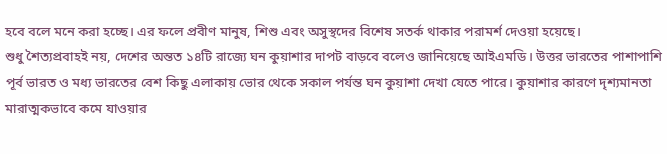হবে বলে মনে করা হচ্ছে। এর ফলে প্রবীণ মানুষ, শিশু এবং অসুস্থদের বিশেষ সতর্ক থাকার পরামর্শ দেওয়া হয়েছে।
শুধু শৈত্যপ্রবাহই নয়, দেশের অন্তত ১৪টি রাজ্যে ঘন কুয়াশার দাপট বাড়বে বলেও জানিয়েছে আইএমডি। উত্তর ভারতের পাশাপাশি পূর্ব ভারত ও মধ্য ভারতের বেশ কিছু এলাকায় ভোর থেকে সকাল পর্যন্ত ঘন কুয়াশা দেখা যেতে পারে। কুয়াশার কারণে দৃশ্যমানতা মারাত্মকভাবে কমে যাওয়ার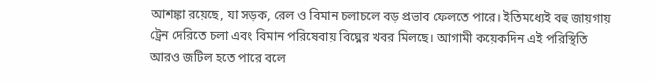আশঙ্কা রয়েছে, যা সড়ক, রেল ও বিমান চলাচলে বড় প্রভাব ফেলতে পারে। ইতিমধ্যেই বহু জায়গায় ট্রেন দেরিতে চলা এবং বিমান পরিষেবায় বিঘ্নের খবর মিলছে। আগামী কয়েকদিন এই পরিস্থিতি আরও জটিল হতে পারে বলে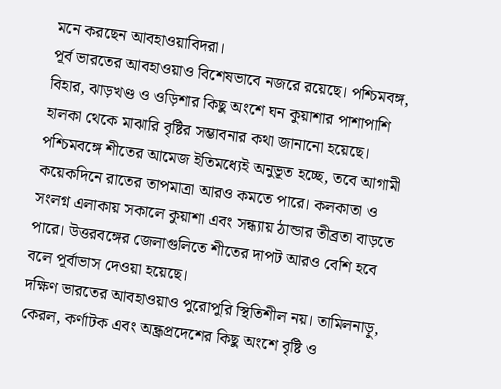মনে করছেন আবহাওয়াবিদরা।
পূর্ব ভারতের আবহাওয়াও বিশেষভাবে নজরে রয়েছে। পশ্চিমবঙ্গ, বিহার, ঝাড়খণ্ড ও ওড়িশার কিছু অংশে ঘন কুয়াশার পাশাপাশি হালকা থেকে মাঝারি বৃষ্টির সম্ভাবনার কথা জানানো হয়েছে। পশ্চিমবঙ্গে শীতের আমেজ ইতিমধ্যেই অনুভূত হচ্ছে, তবে আগামী কয়েকদিনে রাতের তাপমাত্রা আরও কমতে পারে। কলকাতা ও সংলগ্ন এলাকায় সকালে কুয়াশা এবং সন্ধ্যায় ঠান্ডার তীব্রতা বাড়তে পারে। উত্তরবঙ্গের জেলাগুলিতে শীতের দাপট আরও বেশি হবে বলে পূর্বাভাস দেওয়া হয়েছে।
দক্ষিণ ভারতের আবহাওয়াও পুরোপুরি স্থিতিশীল নয়। তামিলনাড়ু, কেরল, কর্ণাটক এবং অন্ধ্রপ্রদেশের কিছু অংশে বৃষ্টি ও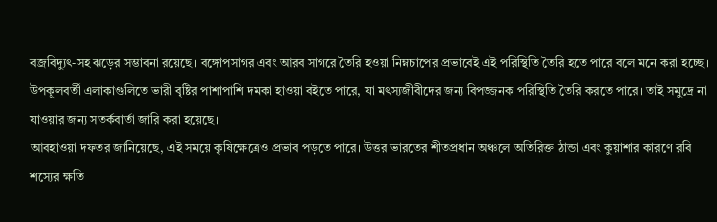বজ্রবিদ্যুৎ-সহ ঝড়ের সম্ভাবনা রয়েছে। বঙ্গোপসাগর এবং আরব সাগরে তৈরি হওয়া নিম্নচাপের প্রভাবেই এই পরিস্থিতি তৈরি হতে পারে বলে মনে করা হচ্ছে। উপকূলবর্তী এলাকাগুলিতে ভারী বৃষ্টির পাশাপাশি দমকা হাওয়া বইতে পারে, যা মৎস্যজীবীদের জন্য বিপজ্জনক পরিস্থিতি তৈরি করতে পারে। তাই সমুদ্রে না যাওয়ার জন্য সতর্কবার্তা জারি করা হয়েছে।
আবহাওয়া দফতর জানিয়েছে, এই সময়ে কৃষিক্ষেত্রেও প্রভাব পড়তে পারে। উত্তর ভারতের শীতপ্রধান অঞ্চলে অতিরিক্ত ঠান্ডা এবং কুয়াশার কারণে রবি শস্যের ক্ষতি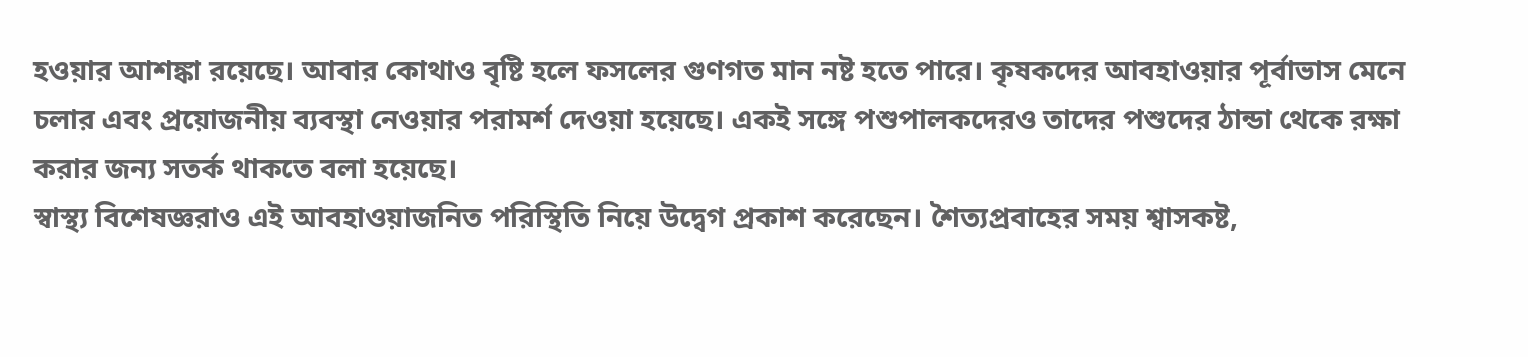হওয়ার আশঙ্কা রয়েছে। আবার কোথাও বৃষ্টি হলে ফসলের গুণগত মান নষ্ট হতে পারে। কৃষকদের আবহাওয়ার পূর্বাভাস মেনে চলার এবং প্রয়োজনীয় ব্যবস্থা নেওয়ার পরামর্শ দেওয়া হয়েছে। একই সঙ্গে পশুপালকদেরও তাদের পশুদের ঠান্ডা থেকে রক্ষা করার জন্য সতর্ক থাকতে বলা হয়েছে।
স্বাস্থ্য বিশেষজ্ঞরাও এই আবহাওয়াজনিত পরিস্থিতি নিয়ে উদ্বেগ প্রকাশ করেছেন। শৈত্যপ্রবাহের সময় শ্বাসকষ্ট,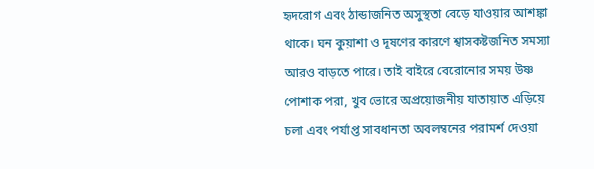হৃদরোগ এবং ঠান্ডাজনিত অসুস্থতা বেড়ে যাওয়ার আশঙ্কা থাকে। ঘন কুয়াশা ও দূষণের কারণে শ্বাসকষ্টজনিত সমস্যা আরও বাড়তে পারে। তাই বাইরে বেরোনোর সময় উষ্ণ পোশাক পরা, খুব ভোরে অপ্রয়োজনীয় যাতায়াত এড়িয়ে চলা এবং পর্যাপ্ত সাবধানতা অবলম্বনের পরামর্শ দেওয়া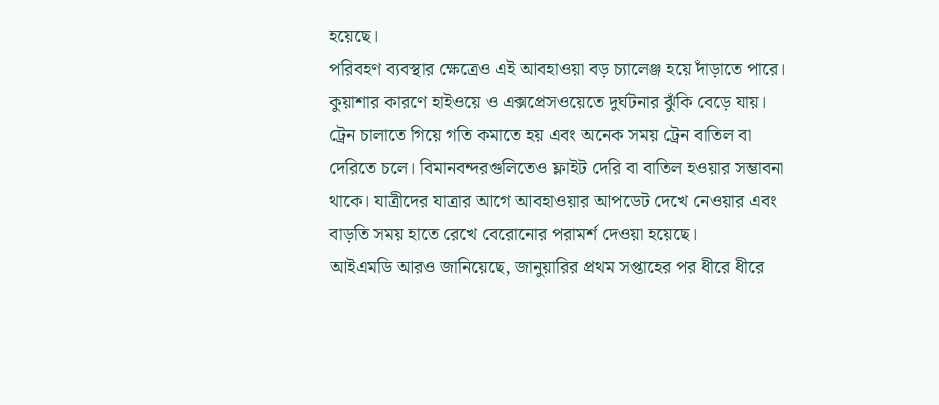হয়েছে।
পরিবহণ ব্যবস্থার ক্ষেত্রেও এই আবহাওয়া বড় চ্যালেঞ্জ হয়ে দাঁড়াতে পারে। কুয়াশার কারণে হাইওয়ে ও এক্সপ্রেসওয়েতে দুর্ঘটনার ঝুঁকি বেড়ে যায়। ট্রেন চালাতে গিয়ে গতি কমাতে হয় এবং অনেক সময় ট্রেন বাতিল বা দেরিতে চলে। বিমানবন্দরগুলিতেও ফ্লাইট দেরি বা বাতিল হওয়ার সম্ভাবনা থাকে। যাত্রীদের যাত্রার আগে আবহাওয়ার আপডেট দেখে নেওয়ার এবং বাড়তি সময় হাতে রেখে বেরোনোর পরামর্শ দেওয়া হয়েছে।
আইএমডি আরও জানিয়েছে, জানুয়ারির প্রথম সপ্তাহের পর ধীরে ধীরে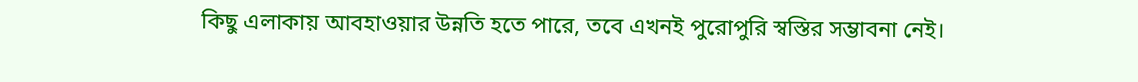কিছু এলাকায় আবহাওয়ার উন্নতি হতে পারে, তবে এখনই পুরোপুরি স্বস্তির সম্ভাবনা নেই।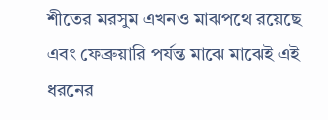শীতের মরসুম এখনও মাঝপথে রয়েছে এবং ফেব্রুয়ারি পর্যন্ত মাঝে মাঝেই এই ধরনের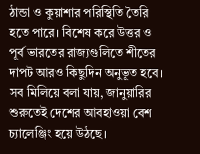ঠান্ডা ও কুয়াশার পরিস্থিতি তৈরি হতে পারে। বিশেষ করে উত্তর ও পূর্ব ভারতের রাজ্যগুলিতে শীতের দাপট আরও কিছুদিন অনুভূত হবে।
সব মিলিয়ে বলা যায়, জানুয়ারির শুরুতেই দেশের আবহাওয়া বেশ চ্যালেঞ্জিং হয়ে উঠছে।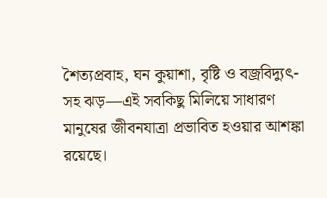শৈত্যপ্রবাহ, ঘন কুয়াশা, বৃষ্টি ও বজ্রবিদ্যুৎ-সহ ঝড়—এই সবকিছু মিলিয়ে সাধারণ মানুষের জীবনযাত্রা প্রভাবিত হওয়ার আশঙ্কা রয়েছে।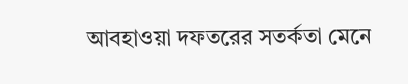আবহাওয়া দফতরের সতর্কতা মেনে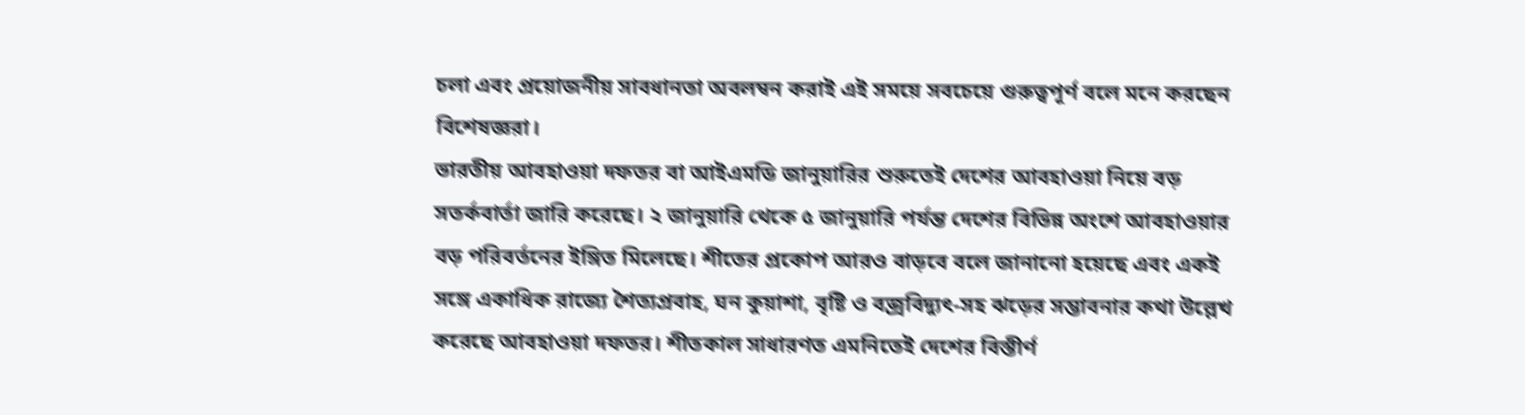চলা এবং প্রয়োজনীয় সাবধানতা অবলম্বন করাই এই সময়ে সবচেয়ে গুরুত্বপূর্ণ বলে মনে করছেন বিশেষজ্ঞরা।
ভারতীয় আবহাওয়া দফতর বা আইএমডি জানুয়ারির শুরুতেই দেশের আবহাওয়া নিয়ে বড় সতর্কবার্তা জারি করেছে। ২ জানুয়ারি থেকে ৫ জানুয়ারি পর্যন্ত দেশের বিভিন্ন অংশে আবহাওয়ার বড় পরিবর্তনের ইঙ্গিত মিলেছে। শীতের প্রকোপ আরও বাড়বে বলে জানানো হয়েছে এবং একই সঙ্গে একাধিক রাজ্যে শৈত্যপ্রবাহ, ঘন কুয়াশা, বৃষ্টি ও বজ্রবিদ্যুৎ-সহ ঝড়ের সম্ভাবনার কথা উল্লেখ করেছে আবহাওয়া দফতর। শীতকাল সাধারণত এমনিতেই দেশের বিস্তীর্ণ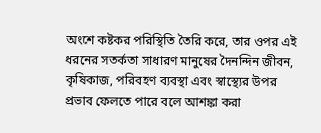অংশে কষ্টকর পরিস্থিতি তৈরি করে, তার ওপর এই ধরনের সতর্কতা সাধারণ মানুষের দৈনন্দিন জীবন, কৃষিকাজ, পরিবহণ ব্যবস্থা এবং স্বাস্থ্যের উপর প্রভাব ফেলতে পারে বলে আশঙ্কা করা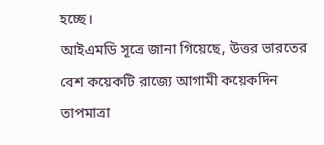হচ্ছে।
আইএমডি সূত্রে জানা গিয়েছে, উত্তর ভারতের বেশ কয়েকটি রাজ্যে আগামী কয়েকদিন তাপমাত্রা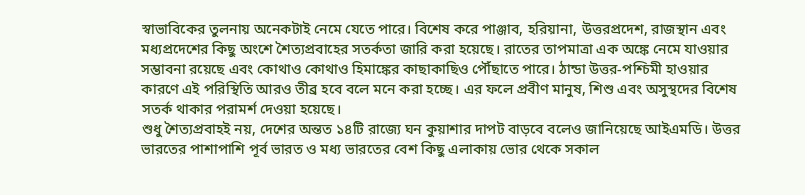স্বাভাবিকের তুলনায় অনেকটাই নেমে যেতে পারে। বিশেষ করে পাঞ্জাব, হরিয়ানা, উত্তরপ্রদেশ, রাজস্থান এবং মধ্যপ্রদেশের কিছু অংশে শৈত্যপ্রবাহের সতর্কতা জারি করা হয়েছে। রাতের তাপমাত্রা এক অঙ্কে নেমে যাওয়ার সম্ভাবনা রয়েছে এবং কোথাও কোথাও হিমাঙ্কের কাছাকাছিও পৌঁছাতে পারে। ঠান্ডা উত্তর-পশ্চিমী হাওয়ার কারণে এই পরিস্থিতি আরও তীব্র হবে বলে মনে করা হচ্ছে। এর ফলে প্রবীণ মানুষ, শিশু এবং অসুস্থদের বিশেষ সতর্ক থাকার পরামর্শ দেওয়া হয়েছে।
শুধু শৈত্যপ্রবাহই নয়, দেশের অন্তত ১৪টি রাজ্যে ঘন কুয়াশার দাপট বাড়বে বলেও জানিয়েছে আইএমডি। উত্তর ভারতের পাশাপাশি পূর্ব ভারত ও মধ্য ভারতের বেশ কিছু এলাকায় ভোর থেকে সকাল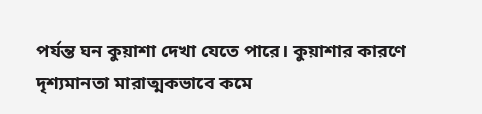পর্যন্ত ঘন কুয়াশা দেখা যেতে পারে। কুয়াশার কারণে দৃশ্যমানতা মারাত্মকভাবে কমে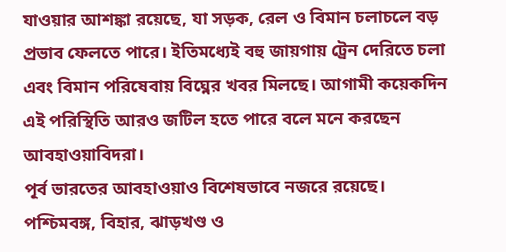যাওয়ার আশঙ্কা রয়েছে, যা সড়ক, রেল ও বিমান চলাচলে বড় প্রভাব ফেলতে পারে। ইতিমধ্যেই বহু জায়গায় ট্রেন দেরিতে চলা এবং বিমান পরিষেবায় বিঘ্নের খবর মিলছে। আগামী কয়েকদিন এই পরিস্থিতি আরও জটিল হতে পারে বলে মনে করছেন আবহাওয়াবিদরা।
পূর্ব ভারতের আবহাওয়াও বিশেষভাবে নজরে রয়েছে। পশ্চিমবঙ্গ, বিহার, ঝাড়খণ্ড ও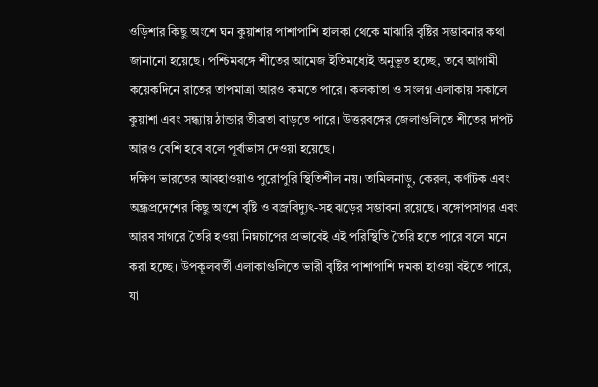ওড়িশার কিছু অংশে ঘন কুয়াশার পাশাপাশি হালকা থেকে মাঝারি বৃষ্টির সম্ভাবনার কথা জানানো হয়েছে। পশ্চিমবঙ্গে শীতের আমেজ ইতিমধ্যেই অনুভূত হচ্ছে, তবে আগামী কয়েকদিনে রাতের তাপমাত্রা আরও কমতে পারে। কলকাতা ও সংলগ্ন এলাকায় সকালে কুয়াশা এবং সন্ধ্যায় ঠান্ডার তীব্রতা বাড়তে পারে। উত্তরবঙ্গের জেলাগুলিতে শীতের দাপট আরও বেশি হবে বলে পূর্বাভাস দেওয়া হয়েছে।
দক্ষিণ ভারতের আবহাওয়াও পুরোপুরি স্থিতিশীল নয়। তামিলনাড়ু, কেরল, কর্ণাটক এবং অন্ধ্রপ্রদেশের কিছু অংশে বৃষ্টি ও বজ্রবিদ্যুৎ-সহ ঝড়ের সম্ভাবনা রয়েছে। বঙ্গোপসাগর এবং আরব সাগরে তৈরি হওয়া নিম্নচাপের প্রভাবেই এই পরিস্থিতি তৈরি হতে পারে বলে মনে করা হচ্ছে। উপকূলবর্তী এলাকাগুলিতে ভারী বৃষ্টির পাশাপাশি দমকা হাওয়া বইতে পারে, যা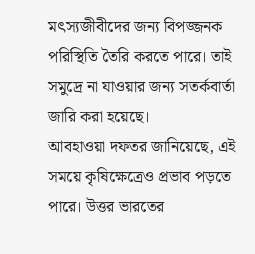মৎস্যজীবীদের জন্য বিপজ্জনক পরিস্থিতি তৈরি করতে পারে। তাই সমুদ্রে না যাওয়ার জন্য সতর্কবার্তা জারি করা হয়েছে।
আবহাওয়া দফতর জানিয়েছে, এই সময়ে কৃষিক্ষেত্রেও প্রভাব পড়তে পারে। উত্তর ভারতের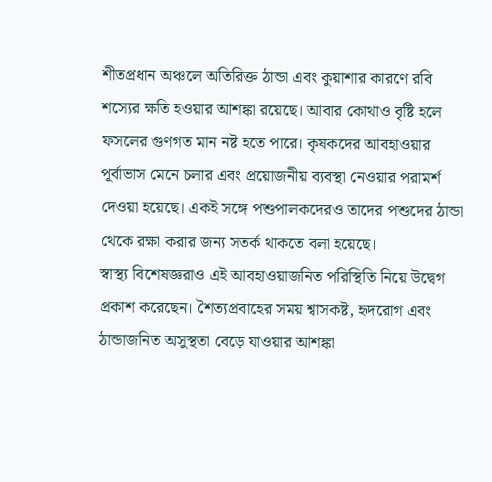শীতপ্রধান অঞ্চলে অতিরিক্ত ঠান্ডা এবং কুয়াশার কারণে রবি শস্যের ক্ষতি হওয়ার আশঙ্কা রয়েছে। আবার কোথাও বৃষ্টি হলে ফসলের গুণগত মান নষ্ট হতে পারে। কৃষকদের আবহাওয়ার পূর্বাভাস মেনে চলার এবং প্রয়োজনীয় ব্যবস্থা নেওয়ার পরামর্শ দেওয়া হয়েছে। একই সঙ্গে পশুপালকদেরও তাদের পশুদের ঠান্ডা থেকে রক্ষা করার জন্য সতর্ক থাকতে বলা হয়েছে।
স্বাস্থ্য বিশেষজ্ঞরাও এই আবহাওয়াজনিত পরিস্থিতি নিয়ে উদ্বেগ প্রকাশ করেছেন। শৈত্যপ্রবাহের সময় শ্বাসকষ্ট, হৃদরোগ এবং ঠান্ডাজনিত অসুস্থতা বেড়ে যাওয়ার আশঙ্কা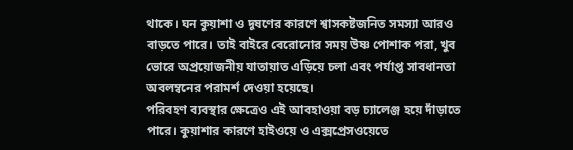থাকে। ঘন কুয়াশা ও দূষণের কারণে শ্বাসকষ্টজনিত সমস্যা আরও বাড়তে পারে। তাই বাইরে বেরোনোর সময় উষ্ণ পোশাক পরা, খুব ভোরে অপ্রয়োজনীয় যাতায়াত এড়িয়ে চলা এবং পর্যাপ্ত সাবধানতা অবলম্বনের পরামর্শ দেওয়া হয়েছে।
পরিবহণ ব্যবস্থার ক্ষেত্রেও এই আবহাওয়া বড় চ্যালেঞ্জ হয়ে দাঁড়াতে পারে। কুয়াশার কারণে হাইওয়ে ও এক্সপ্রেসওয়েতে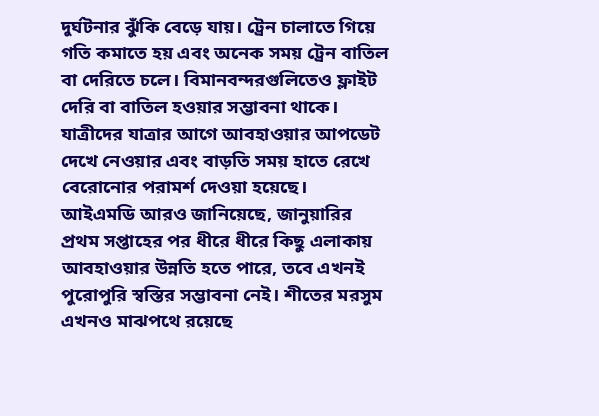দুর্ঘটনার ঝুঁকি বেড়ে যায়। ট্রেন চালাতে গিয়ে গতি কমাতে হয় এবং অনেক সময় ট্রেন বাতিল বা দেরিতে চলে। বিমানবন্দরগুলিতেও ফ্লাইট দেরি বা বাতিল হওয়ার সম্ভাবনা থাকে। যাত্রীদের যাত্রার আগে আবহাওয়ার আপডেট দেখে নেওয়ার এবং বাড়তি সময় হাতে রেখে বেরোনোর পরামর্শ দেওয়া হয়েছে।
আইএমডি আরও জানিয়েছে, জানুয়ারির প্রথম সপ্তাহের পর ধীরে ধীরে কিছু এলাকায় আবহাওয়ার উন্নতি হতে পারে, তবে এখনই পুরোপুরি স্বস্তির সম্ভাবনা নেই। শীতের মরসুম এখনও মাঝপথে রয়েছে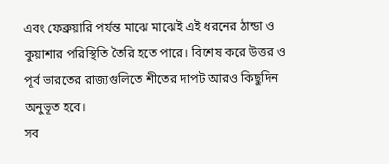এবং ফেব্রুয়ারি পর্যন্ত মাঝে মাঝেই এই ধরনের ঠান্ডা ও কুয়াশার পরিস্থিতি তৈরি হতে পারে। বিশেষ করে উত্তর ও পূর্ব ভারতের রাজ্যগুলিতে শীতের দাপট আরও কিছুদিন অনুভূত হবে।
সব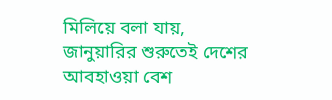মিলিয়ে বলা যায়, জানুয়ারির শুরুতেই দেশের আবহাওয়া বেশ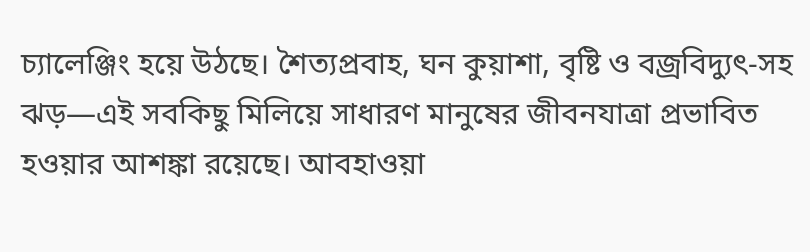চ্যালেঞ্জিং হয়ে উঠছে। শৈত্যপ্রবাহ, ঘন কুয়াশা, বৃষ্টি ও বজ্রবিদ্যুৎ-সহ ঝড়—এই সবকিছু মিলিয়ে সাধারণ মানুষের জীবনযাত্রা প্রভাবিত হওয়ার আশঙ্কা রয়েছে। আবহাওয়া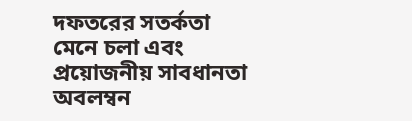দফতরের সতর্কতা মেনে চলা এবং প্রয়োজনীয় সাবধানতা অবলম্বন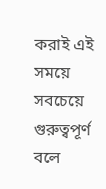করাই এই সময়ে সবচেয়ে গুরুত্বপূর্ণ বলে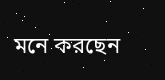মনে করছেন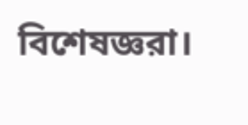বিশেষজ্ঞরা।